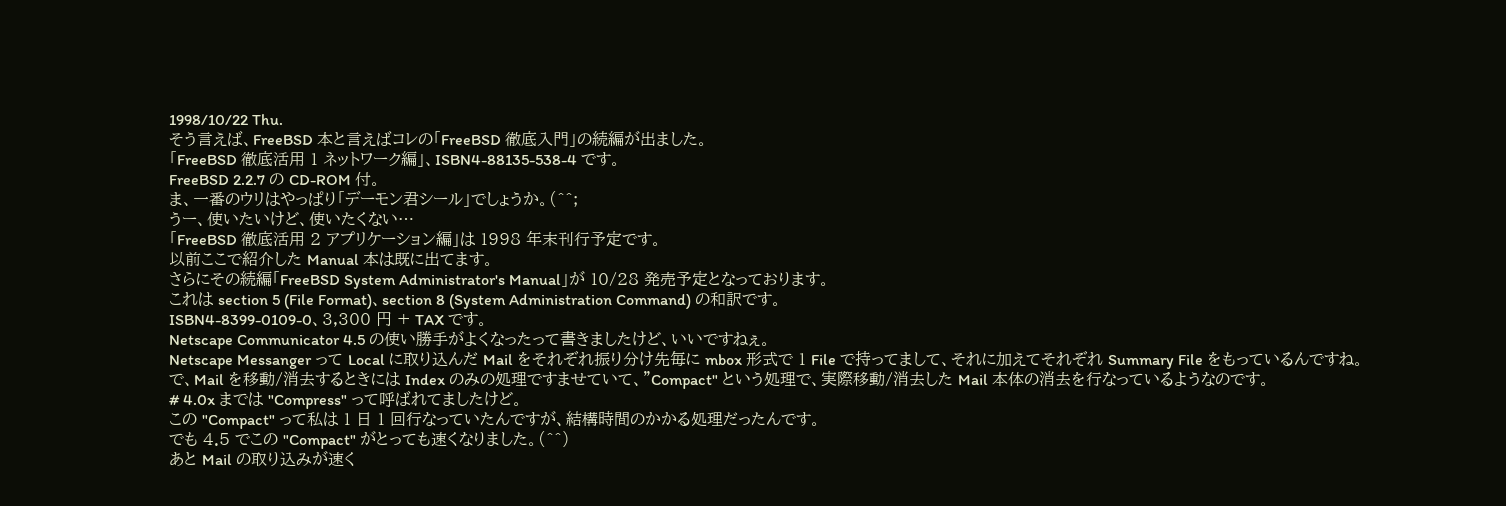1998/10/22 Thu.
そう言えば、FreeBSD 本と言えばコレの「FreeBSD 徹底入門」の続編が出ました。
「FreeBSD 徹底活用 1 ネットワーク編」、ISBN4-88135-538-4 です。
FreeBSD 2.2.7 の CD-ROM 付。
ま、一番のウリはやっぱり「デーモン君シール」でしょうか。(^^;
うー、使いたいけど、使いたくない…
「FreeBSD 徹底活用 2 アプリケーション編」は 1998 年末刊行予定です。
以前ここで紹介した Manual 本は既に出てます。
さらにその続編「FreeBSD System Administrator's Manual」が 10/28 発売予定となっております。
これは section 5 (File Format)、section 8 (System Administration Command) の和訳です。
ISBN4-8399-0109-0、3,300 円 + TAX です。
Netscape Communicator 4.5 の使い勝手がよくなったって書きましたけど、いいですねぇ。
Netscape Messanger って Local に取り込んだ Mail をそれぞれ振り分け先毎に mbox 形式で 1 File で持ってまして、それに加えてそれぞれ Summary File をもっているんですね。
で、Mail を移動/消去するときには Index のみの処理ですませていて、"Compact" という処理で、実際移動/消去した Mail 本体の消去を行なっているようなのです。
# 4.0x までは "Compress" って呼ばれてましたけど。
この "Compact" って私は 1 日 1 回行なっていたんですが、結構時間のかかる処理だったんです。
でも 4.5 でこの "Compact" がとっても速くなりました。(^^)
あと Mail の取り込みが速く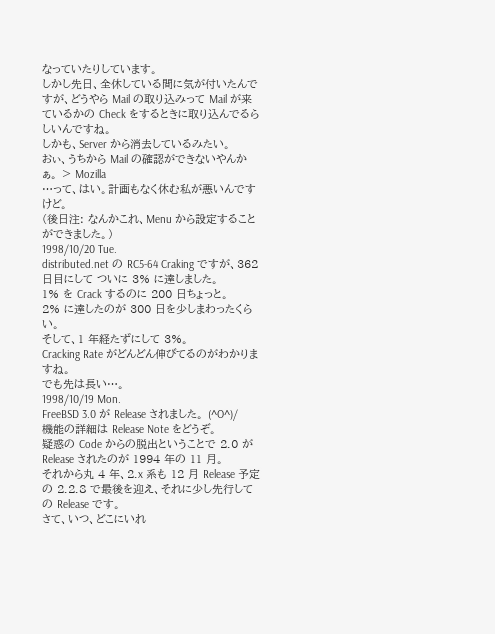なっていたりしています。
しかし先日、全休している間に気が付いたんですが、どうやら Mail の取り込みって Mail が来ているかの Check をするときに取り込んでるらしいんですね。
しかも、Server から消去しているみたい。
おぃ、うちから Mail の確認ができないやんかぁ。 > Mozilla
…って、はい。計画もなく休む私が悪いんですけど。
(後日注: なんかこれ、Menu から設定することができました。)
1998/10/20 Tue.
distributed.net の RC5-64 Craking ですが、362 日目にして ついに 3% に達しました。
1% を Crack するのに 200 日ちょっと。
2% に達したのが 300 日を少しまわったくらい。
そして、1 年経たずにして 3%。
Cracking Rate がどんどん伸びてるのがわかりますね。
でも先は長い…。
1998/10/19 Mon.
FreeBSD 3.0 が Release されました。 (^O^)/
機能の詳細は Release Note をどうぞ。
疑惑の Code からの脱出ということで 2.0 が Release されたのが 1994 年の 11 月。
それから丸 4 年、2.x 系も 12 月 Release 予定の 2.2.8 で最後を迎え、それに少し先行しての Release です。
さて、いつ、どこにいれ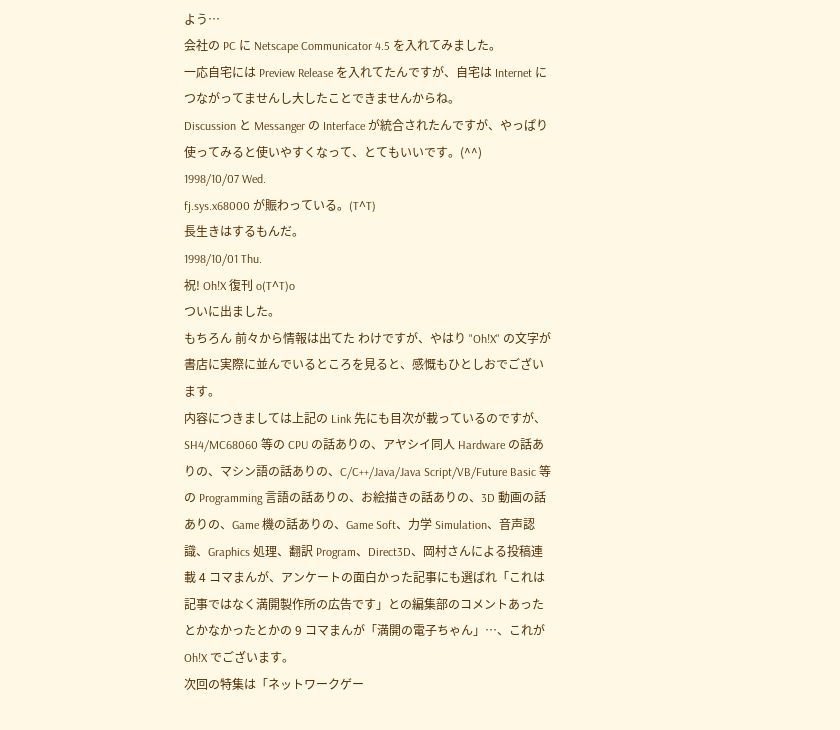よう…
会社の PC に Netscape Communicator 4.5 を入れてみました。
一応自宅には Preview Release を入れてたんですが、自宅は Internet につながってませんし大したことできませんからね。
Discussion と Messanger の Interface が統合されたんですが、やっぱり使ってみると使いやすくなって、とてもいいです。(^^)
1998/10/07 Wed.
fj.sys.x68000 が賑わっている。(T^T)
長生きはするもんだ。
1998/10/01 Thu.
祝! Oh!X 復刊 o(T^T)o
ついに出ました。
もちろん 前々から情報は出てた わけですが、やはり "Oh!X" の文字が書店に実際に並んでいるところを見ると、感慨もひとしおでございます。
内容につきましては上記の Link 先にも目次が載っているのですが、SH4/MC68060 等の CPU の話ありの、アヤシイ同人 Hardware の話ありの、マシン語の話ありの、C/C++/Java/Java Script/VB/Future Basic 等の Programming 言語の話ありの、お絵描きの話ありの、3D 動画の話ありの、Game 機の話ありの、Game Soft、力学 Simulation、音声認識、Graphics 処理、翻訳 Program、Direct3D、岡村さんによる投稿連載 4 コマまんが、アンケートの面白かった記事にも選ばれ「これは記事ではなく満開製作所の広告です」との編集部のコメントあったとかなかったとかの 9 コマまんが「満開の電子ちゃん」…、これが Oh!X でございます。
次回の特集は「ネットワークゲー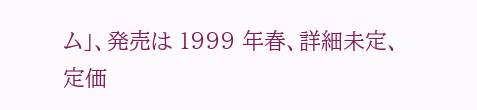ム」、発売は 1999 年春、詳細未定、定価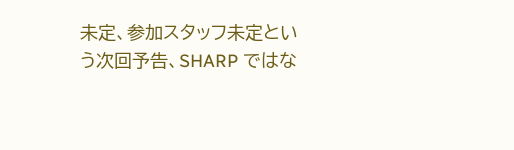未定、参加スタッフ未定という次回予告、SHARP ではな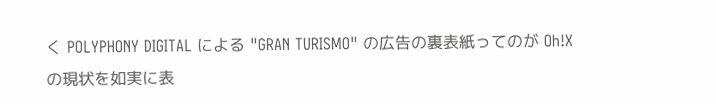く POLYPHONY DIGITAL による "GRAN TURISMO" の広告の裏表紙ってのが Oh!X の現状を如実に表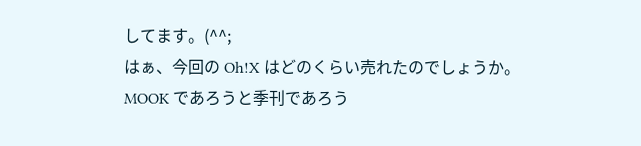してます。(^^;
はぁ、今回の Oh!X はどのくらい売れたのでしょうか。
MOOK であろうと季刊であろう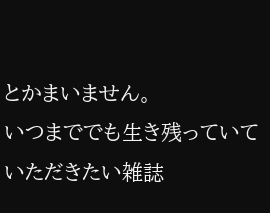とかまいません。
いつまででも生き残っていていただきたい雑誌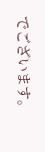でございます。